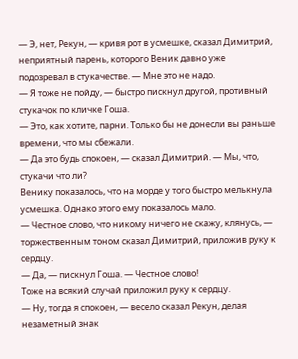— Э, нет, Рекун, — кривя рот в усмешке, сказал Димитрий, неприятный парень, которого Веник давно уже подозревал в стукачестве. — Мне это не надо.
— Я тоже не пойду, — быстро пискнул другой, противный стукачок по кличке Гоша.
— Это, как хотите, парни. Только бы не донесли вы раньше времени, что мы сбежали.
— Да это будь спокоен, — сказал Димитрий. — Мы, что, стукачи что ли?
Венику показалось, что на морде у того быстро мелькнула усмешка. Однако этого ему показалось мало.
— Честное слово, что никому ничего не скажу, клянусь, — торжественным тоном сказал Димитрий, приложив руку к сердцу.
— Да, — пискнул Гоша. — Честное слово!
Тоже на всякий случай приложил руку к сердцу.
— Ну, тогда я спокоен, — весело сказал Рекун, делая незаметный знак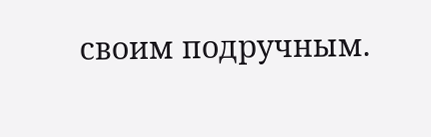своим подручным.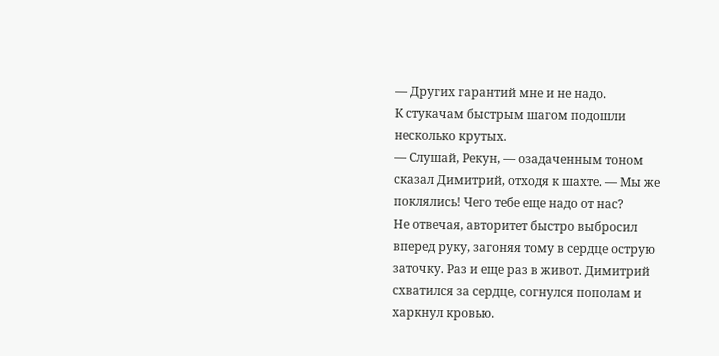— Других гарантий мне и не надо.
К стукачам быстрым шагом подошли несколько крутых.
— Слушай, Рекун, — озадаченным тоном сказал Димитрий, отходя к шахте. — Мы же поклялись! Чего тебе еще надо от нас?
Не отвечая, авторитет быстро выбросил вперед руку, загоняя тому в сердце острую заточку. Раз и еще раз в живот. Димитрий схватился за сердце, согнулся пополам и харкнул кровью.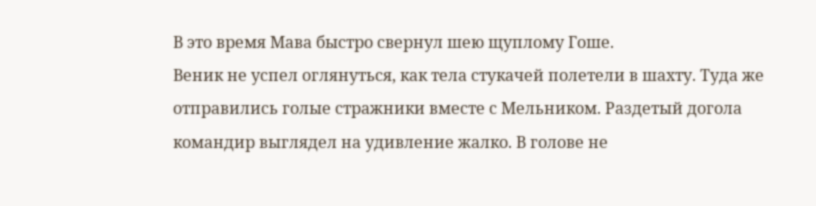В это время Мава быстро свернул шею щуплому Гоше.
Веник не успел оглянуться, как тела стукачей полетели в шахту. Туда же отправились голые стражники вместе с Мельником. Раздетый догола командир выглядел на удивление жалко. В голове не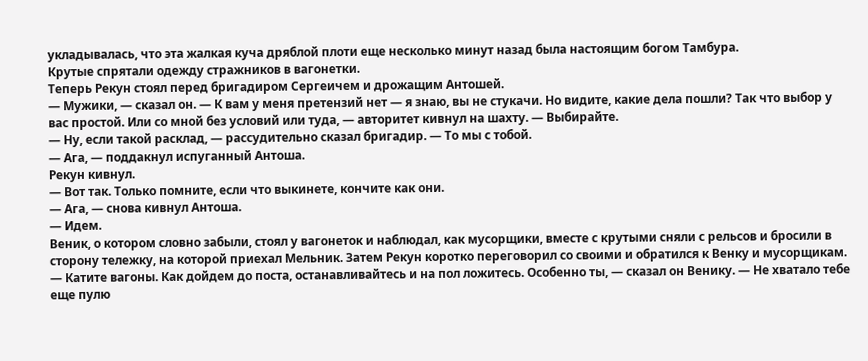укладывалась, что эта жалкая куча дряблой плоти еще несколько минут назад была настоящим богом Тамбура.
Крутые спрятали одежду стражников в вагонетки.
Теперь Рекун стоял перед бригадиром Сергеичем и дрожащим Антошей.
— Мужики, — сказал он. — К вам у меня претензий нет — я знаю, вы не стукачи. Но видите, какие дела пошли? Так что выбор у вас простой. Или со мной без условий или туда, — авторитет кивнул на шахту. — Выбирайте.
— Ну, если такой расклад, — рассудительно сказал бригадир. — То мы с тобой.
— Ага, — поддакнул испуганный Антоша.
Рекун кивнул.
— Вот так. Только помните, если что выкинете, кончите как они.
— Ага, — снова кивнул Антоша.
— Идем.
Веник, о котором словно забыли, стоял у вагонеток и наблюдал, как мусорщики, вместе с крутыми сняли с рельсов и бросили в сторону тележку, на которой приехал Мельник. Затем Рекун коротко переговорил со своими и обратился к Венку и мусорщикам.
— Катите вагоны. Как дойдем до поста, останавливайтесь и на пол ложитесь. Особенно ты, — сказал он Венику. — Не хватало тебе еще пулю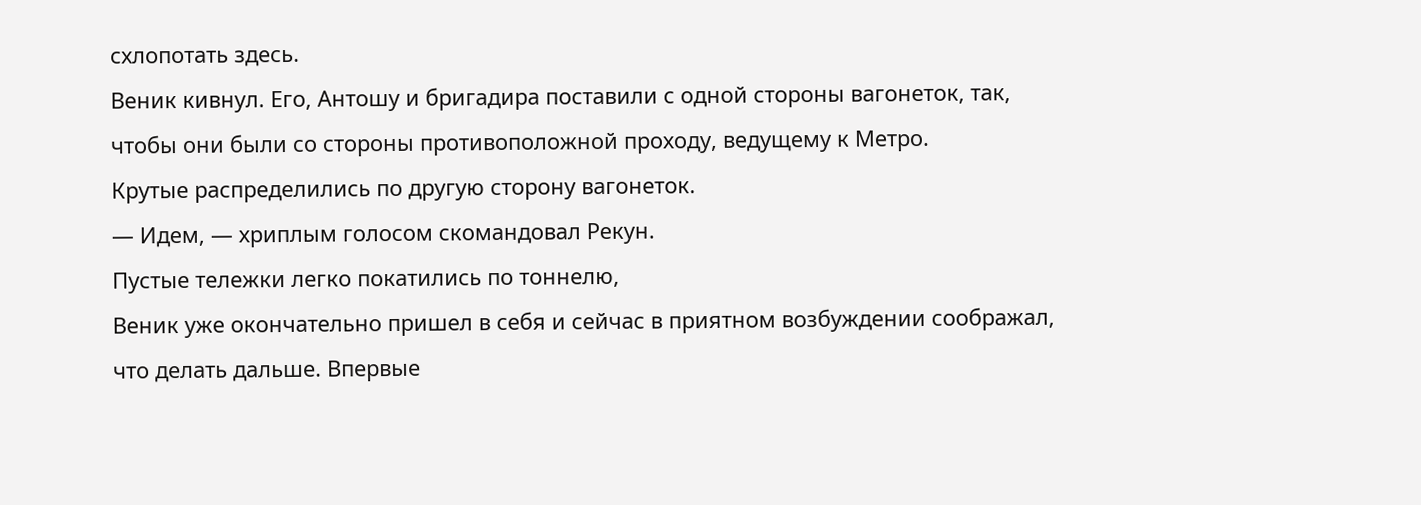схлопотать здесь.
Веник кивнул. Его, Антошу и бригадира поставили с одной стороны вагонеток, так, чтобы они были со стороны противоположной проходу, ведущему к Метро.
Крутые распределились по другую сторону вагонеток.
— Идем, — хриплым голосом скомандовал Рекун.
Пустые тележки легко покатились по тоннелю,
Веник уже окончательно пришел в себя и сейчас в приятном возбуждении соображал, что делать дальше. Впервые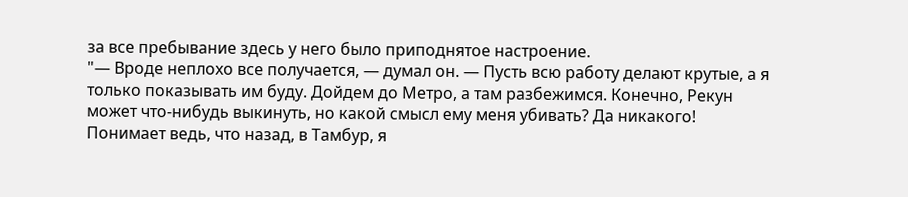за все пребывание здесь у него было приподнятое настроение.
"— Вроде неплохо все получается, — думал он. — Пусть всю работу делают крутые, а я только показывать им буду. Дойдем до Метро, а там разбежимся. Конечно, Рекун может что-нибудь выкинуть, но какой смысл ему меня убивать? Да никакого! Понимает ведь, что назад, в Тамбур, я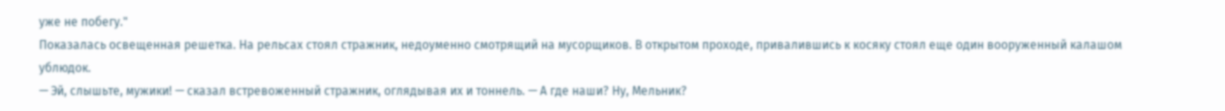уже не побегу."
Показалась освещенная решетка. На рельсах стоял стражник, недоуменно смотрящий на мусорщиков. В открытом проходе, привалившись к косяку стоял еще один вооруженный калашом ублюдок.
— Эй, слышьте, мужики! — сказал встревоженный стражник, оглядывая их и тоннель. — А где наши? Ну, Мельник?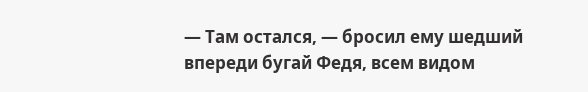— Там остался, — бросил ему шедший впереди бугай Федя, всем видом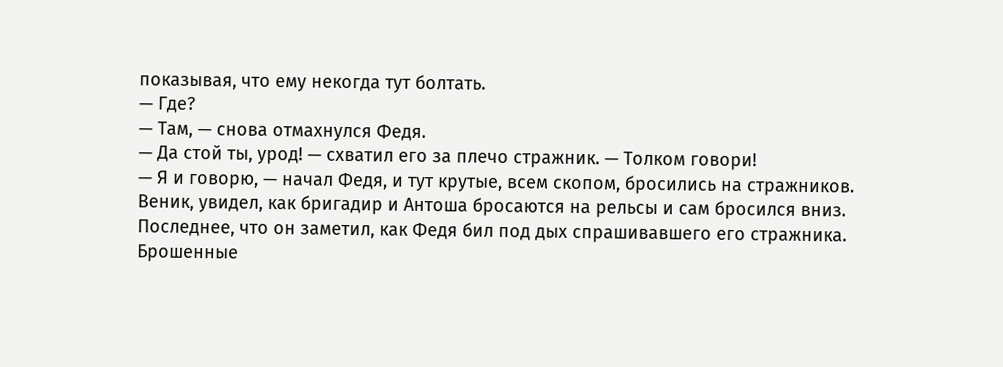показывая, что ему некогда тут болтать.
— Где?
— Там, — снова отмахнулся Федя.
— Да стой ты, урод! — схватил его за плечо стражник. — Толком говори!
— Я и говорю, — начал Федя, и тут крутые, всем скопом, бросились на стражников. Веник, увидел, как бригадир и Антоша бросаются на рельсы и сам бросился вниз. Последнее, что он заметил, как Федя бил под дых спрашивавшего его стражника.
Брошенные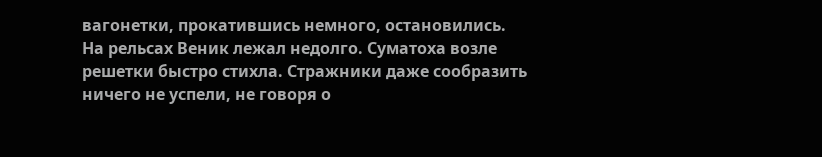вагонетки, прокатившись немного, остановились.
На рельсах Веник лежал недолго. Суматоха возле решетки быстро стихла. Стражники даже сообразить ничего не успели, не говоря о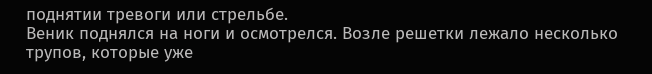поднятии тревоги или стрельбе.
Веник поднялся на ноги и осмотрелся. Возле решетки лежало несколько трупов, которые уже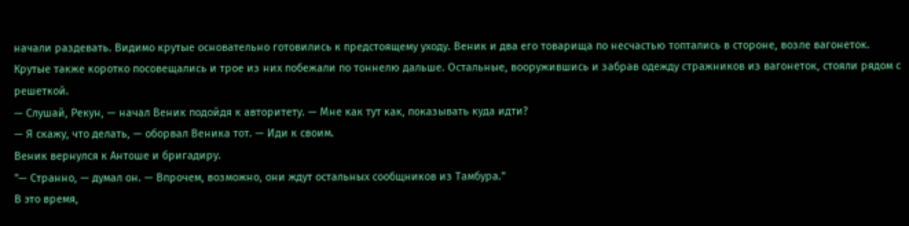начали раздевать. Видимо крутые основательно готовились к предстоящему уходу. Веник и два его товарища по несчастью топтались в стороне, возле вагонеток.
Крутые также коротко посовещались и трое из них побежали по тоннелю дальше. Остальные, вооружившись и забрав одежду стражников из вагонеток, стояли рядом с решеткой.
— Слушай, Рекун, — начал Веник подойдя к авторитету. — Мне как тут как, показывать куда идти?
— Я скажу, что делать, — оборвал Веника тот. — Иди к своим.
Веник вернулся к Антоше и бригадиру.
"— Странно, — думал он. — Впрочем, возможно, они ждут остальных сообщников из Тамбура."
В это время,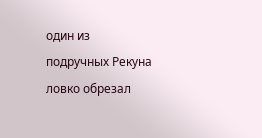один из подручных Рекуна ловко обрезал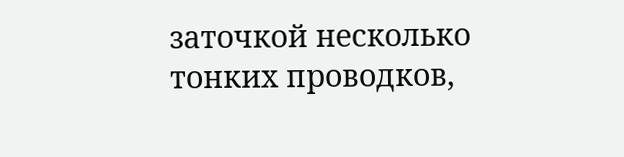заточкой несколько тонких проводков,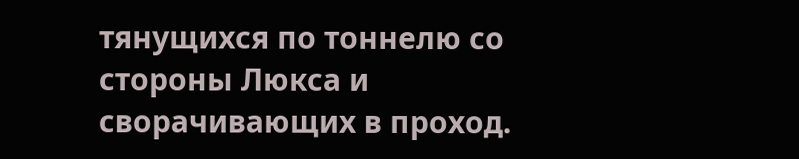тянущихся по тоннелю со стороны Люкса и сворачивающих в проход.